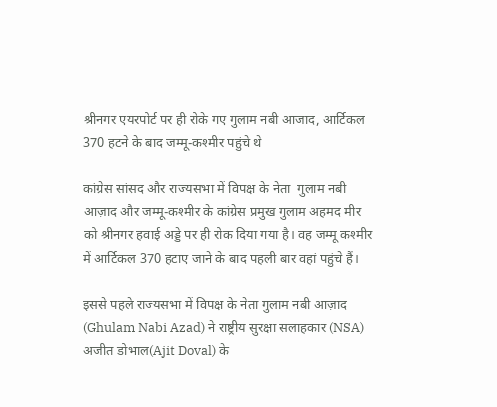श्रीनगर एयरपोर्ट पर ही रोके गए गुलाम नबी आजाद, आर्टिकल 370 हटने के बाद जम्मू-कश्मीर पहुंचे थे

कांग्रेस सांसद और राज्यसभा में विपक्ष के नेता  गुलाम नबी आज़ाद और जम्मू-कश्मीर के कांग्रेस प्रमुख गुलाम अहमद मीर को श्रीनगर हवाई अड्डे पर ही रोक दिया गया है। वह जम्मू कश्मीर में आर्टिकल 370 हटाए जाने के बाद पहली बार वहां पहुंचे हैं।

इससे पहले राज्यसभा में विपक्ष के नेता गुलाम नबी आज़ाद (Ghulam Nabi Azad) ने राष्ट्रीय सुरक्षा सलाहकार (NSA) अजीत डोभाल(Ajit Doval) के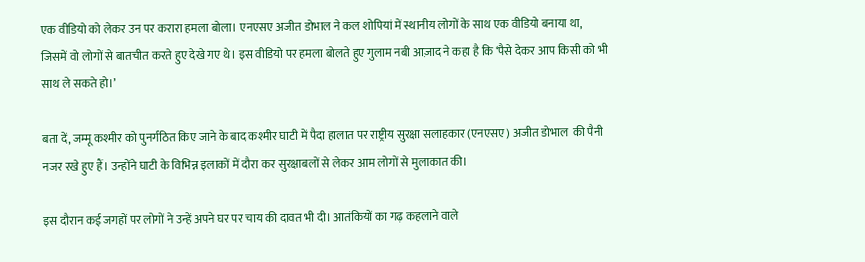एक वीडियो को लेकर उन पर करारा हमला बोला। एनएसए अजीत डोभाल ने कल शोपियां में स्थानीय लोगों के साथ एक वीडियो बनाया था, जिसमें वो लोगों से बातचीत करते हुए देखे गए थे। इस वीडियो पर हमला बोलते हुए गुलाम नबी आज़ाद ने कहा है कि ‘पैसे देकर आप किसी को भी साथ ले सकते हो।’

बता दें, जम्मू कश्मीर को पुनर्गठित किए जाने के बाद कश्मीर घाटी में पैदा हालात पर राष्ट्रीय सुरक्षा सलाहकार (एनएसए) अजीत डोभाल  की पैनी नजर रखे हुए हैं। उन्होंने घाटी के विभिन्न इलाकों में दौरा कर सुरक्षाबलों से लेकर आम लोगों से मुलाकात की।

इस दौरान कई जगहों पर लोगों ने उन्हें अपने घर पर चाय की दावत भी दी। आतंकियों का गढ़ कहलाने वाले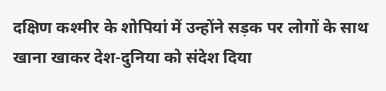दक्षिण कश्मीर के शोपियां में उन्होंने सड़क पर लोगों के साथ खाना खाकर देश-दुनिया को संदेश दिया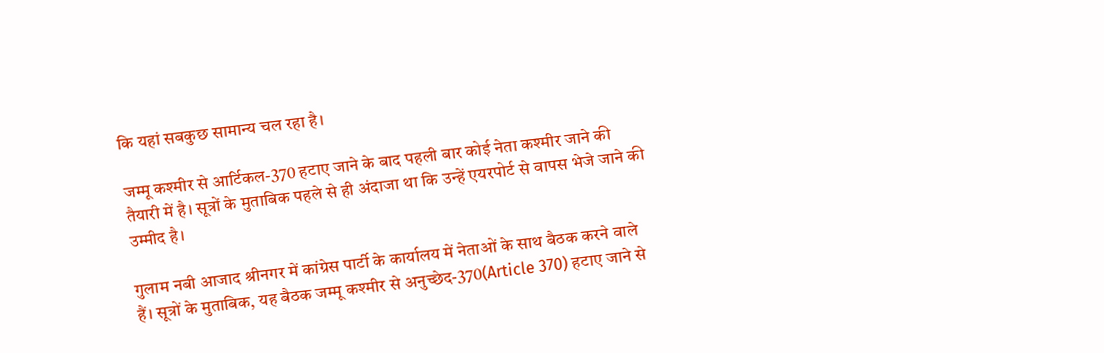कि यहां सबकुछ सामान्य चल रहा है।

जम्मू कश्मीर से आर्टिकल-370 हटाए जाने के बाद पहली बार कोई नेता कश्मीर जाने की तैयारी में है। सूत्रों के मुताबिक पहले से ही अंदाजा था कि उन्हें एयरपोर्ट से वापस भेजे जाने की उम्मीद है।

गुलाम नबी आजाद श्रीनगर में कांग्रेस पार्टी के कार्यालय में नेताओं के साथ बैठक करने वाले हैं। सूत्रों के मुताबिक, यह बैठक जम्मू कश्मीर से अनुच्छेद-370(Article 370) हटाए जाने से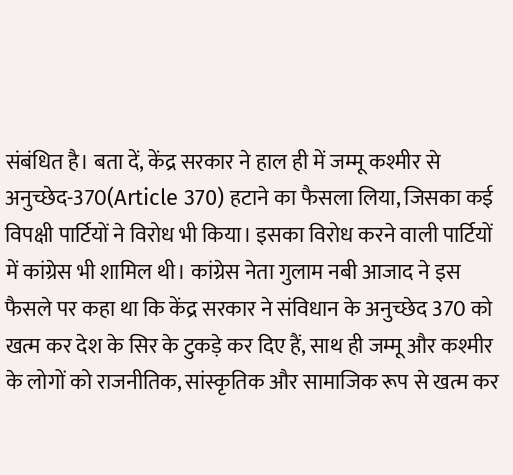संबंधित है। बता दें, केंद्र सरकार ने हाल ही में जम्मू कश्मीर से अनुच्छेद-370(Article 370) हटाने का फैसला लिया, जिसका कई विपक्षी पार्टियों ने विरोध भी किया। इसका विरोध करने वाली पार्टियों में कांग्रेस भी शामिल थी। कांग्रेस नेता गुलाम नबी आजाद ने इस फैसले पर कहा था कि केंद्र सरकार ने संविधान के अनुच्छेद 370 को खत्म कर देश के सिर के टुकड़े कर दिए हैं, साथ ही जम्मू और कश्मीर के लोगों को राजनीतिक, सांस्कृतिक और सामाजिक रूप से खत्म कर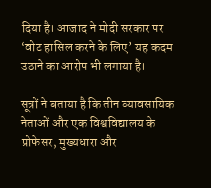दिया है। आजाद ने मोदी सरकार पर ‘वोट हासिल करने के लिए’ यह कदम उठाने का आरोप भी लगाया है।

सूत्रों ने बताया है कि तीन व्यावसायिक नेताओं और एक विश्वविद्यालय के प्रोफेसर, मुख्यधारा और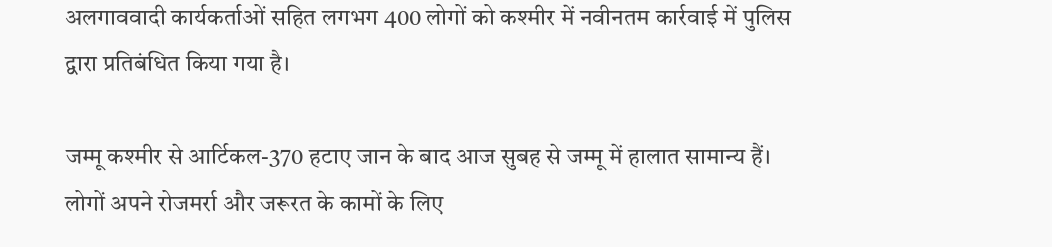अलगाववादी कार्यकर्ताओं सहित लगभग 400 लोगों को कश्मीर में नवीनतम कार्रवाई में पुलिस द्वारा प्रतिबंधित किया गया है।

जम्मू कश्मीर से आर्टिकल-370 हटाए जान के बाद आज सुबह से जम्मू में हालात सामान्य हैं। लोगों अपने रोजमर्रा और जरूरत के कामों के लिए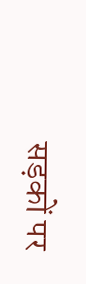सड़कों पर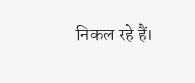निकल रहे हैं।